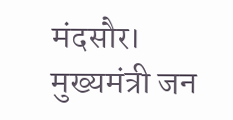मंदसौर। मुख्यमंत्री जन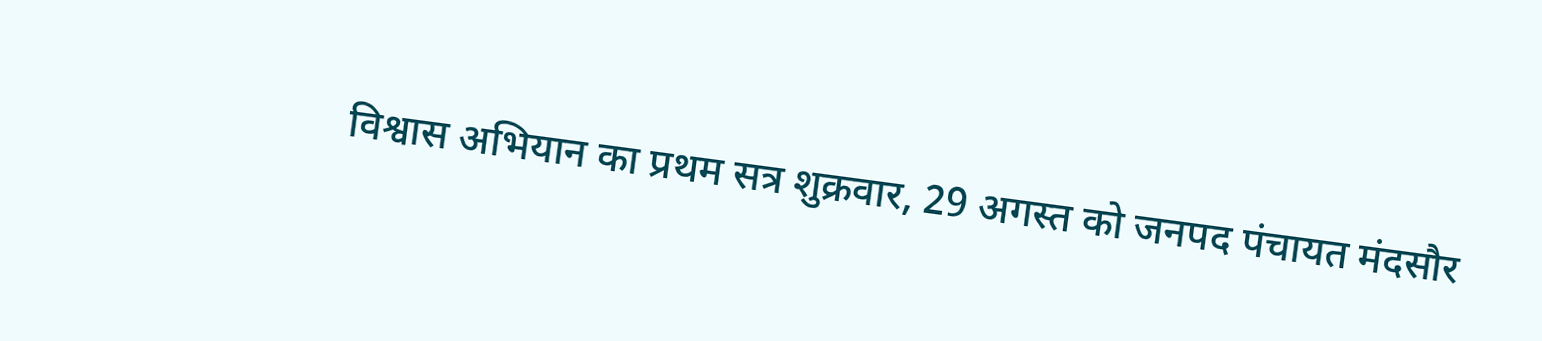विश्वास अभियान का प्रथम सत्र शुक्रवार, 29 अगस्त को जनपद पंचायत मंदसौर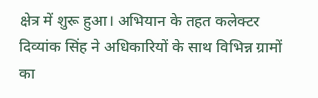क्षेत्र में शुरू हुआ। अभियान के तहत कलेक्टर दिव्यांक सिंह ने अधिकारियों के साथ विभिन्न ग्रामों का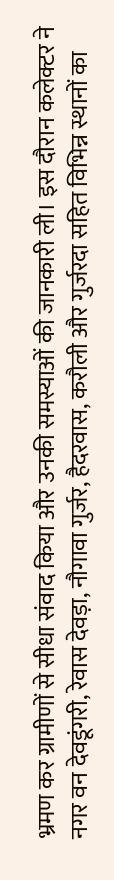भ्रमण कर ग्रामीणों से सीधा संवाद किया और उनकी समस्याओं की जानकारी ली। इस दौरान कलेक्टर ने नगर वन देवडूंगरी, रेवास देवड़ा, नौगावा गुर्जर, हैदरवास, करौली और गुर्जरदा सहित विभिन्न स्थानों का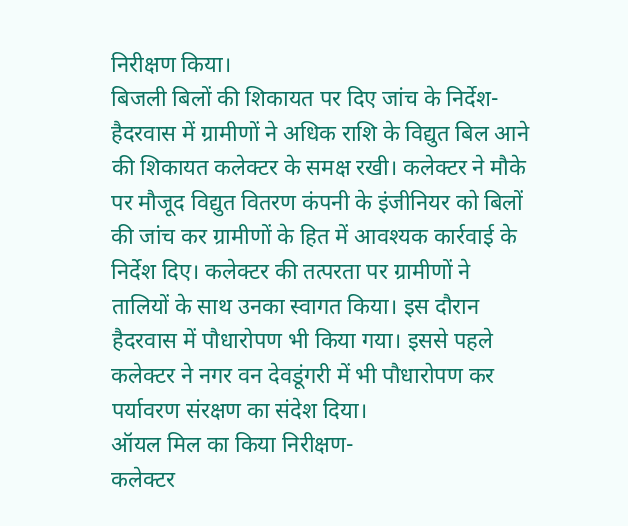निरीक्षण किया।
बिजली बिलों की शिकायत पर दिए जांच के निर्देश-
हैदरवास में ग्रामीणों ने अधिक राशि के विद्युत बिल आने की शिकायत कलेक्टर के समक्ष रखी। कलेक्टर ने मौके पर मौजूद विद्युत वितरण कंपनी के इंजीनियर को बिलों की जांच कर ग्रामीणों के हित में आवश्यक कार्रवाई के निर्देश दिए। कलेक्टर की तत्परता पर ग्रामीणों ने तालियों के साथ उनका स्वागत किया। इस दौरान हैदरवास में पौधारोपण भी किया गया। इससे पहले कलेक्टर ने नगर वन देवडूंगरी में भी पौधारोपण कर पर्यावरण संरक्षण का संदेश दिया।
ऑयल मिल का किया निरीक्षण-
कलेक्टर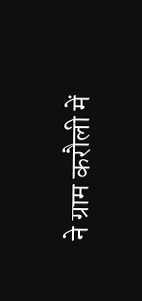ने ग्राम करौली में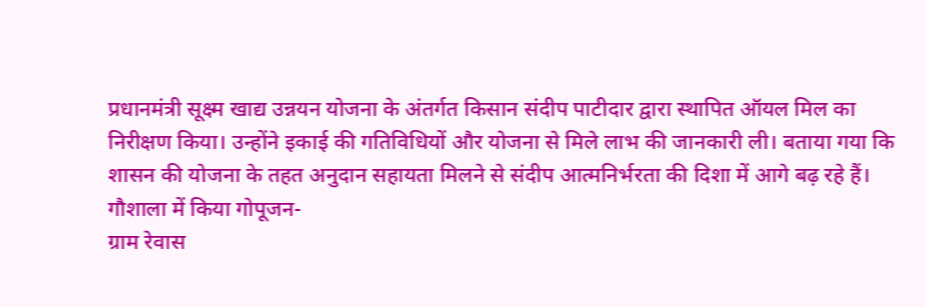प्रधानमंत्री सूक्ष्म खाद्य उन्नयन योजना के अंतर्गत किसान संदीप पाटीदार द्वारा स्थापित ऑयल मिल का निरीक्षण किया। उन्होंने इकाई की गतिविधियों और योजना से मिले लाभ की जानकारी ली। बताया गया कि शासन की योजना के तहत अनुदान सहायता मिलने से संदीप आत्मनिर्भरता की दिशा में आगे बढ़ रहे हैं।
गौशाला में किया गोपूजन-
ग्राम रेवास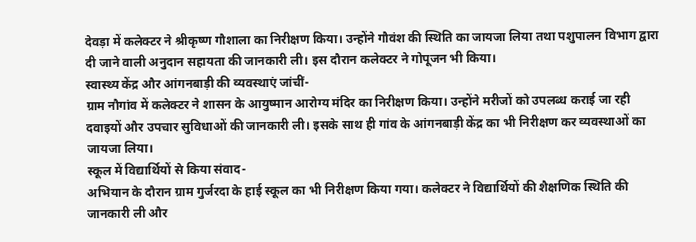देवड़ा में कलेक्टर ने श्रीकृष्ण गौशाला का निरीक्षण किया। उन्होंने गौवंश की स्थिति का जायजा लिया तथा पशुपालन विभाग द्वारा दी जाने वाली अनुदान सहायता की जानकारी ली। इस दौरान कलेक्टर ने गोपूजन भी किया।
स्वास्थ्य केंद्र और आंगनबाड़ी की व्यवस्थाएं जांचीं-
ग्राम नौगांव में कलेक्टर ने शासन के आयुष्मान आरोग्य मंदिर का निरीक्षण किया। उन्होंने मरीजों को उपलब्ध कराई जा रही दवाइयों और उपचार सुविधाओं की जानकारी ली। इसके साथ ही गांव के आंगनबाड़ी केंद्र का भी निरीक्षण कर व्यवस्थाओं का जायजा लिया।
स्कूल में विद्यार्थियों से किया संवाद-
अभियान के दौरान ग्राम गुर्जरदा के हाई स्कूल का भी निरीक्षण किया गया। कलेक्टर ने विद्यार्थियों की शैक्षणिक स्थिति की जानकारी ली और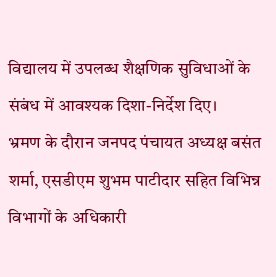विद्यालय में उपलब्ध शैक्षणिक सुविधाओं के संबंध में आवश्यक दिशा-निर्देश दिए।
भ्रमण के दौरान जनपद पंचायत अध्यक्ष बसंत शर्मा, एसडीएम शुभम पाटीदार सहित विभिन्न विभागों के अधिकारी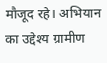मौजूद रहे। अभियान का उद्देश्य ग्रामीण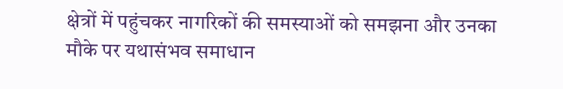क्षेत्रों में पहुंचकर नागरिकों की समस्याओं को समझना और उनका मौके पर यथासंभव समाधान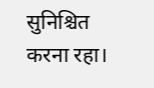सुनिश्चित करना रहा।